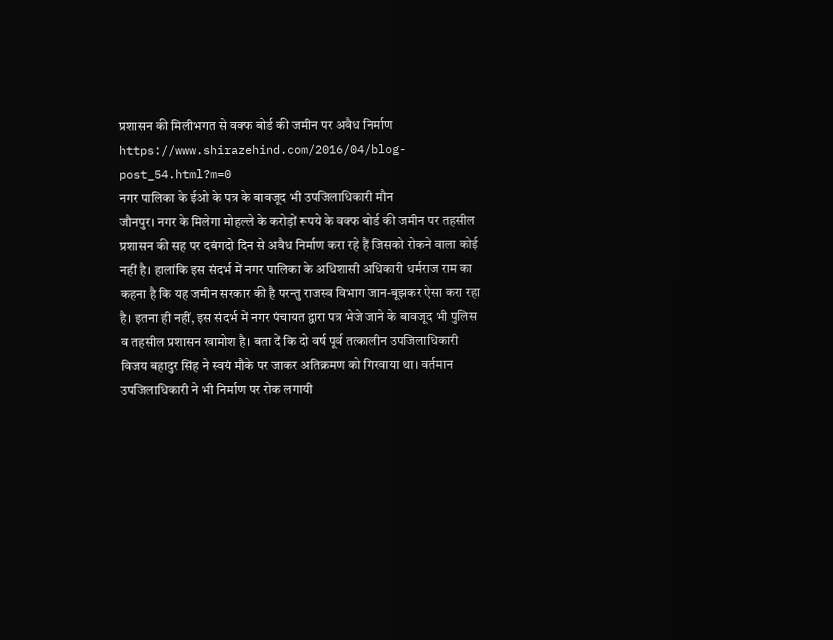प्रशासन की मिलीभगत से वक्फ बोर्ड की जमीन पर अवैध निर्माण
https://www.shirazehind.com/2016/04/blog-post_54.html?m=0
नगर पालिका के ईओ के पत्र के बावजूद भी उपजिलाधिकारी मौन
जौनपुर। नगर के मिलेगा मोहल्ले के करोड़ों रूपये के वक्फ बोर्ड की जमीन पर तहसील प्रशासन की सह पर दबंगदो दिन से अवैध निर्माण करा रहे हैं जिसको रोकने वाला कोई नहीं है। हालांकि इस संदर्भ में नगर पालिका के अधिशासी अधिकारी धर्मराज राम का कहना है कि यह जमीन सरकार की है परन्तु राजस्व विभाग जान-बूझकर ऐसा करा रहा है। इतना ही नहीं, इस संदर्भ में नगर पंचायत द्वारा पत्र भेजे जाने के बावजूद भी पुलिस व तहसील प्रशासन खामोश है। बता दें कि दो वर्ष पूर्व तत्कालीन उपजिलाधिकारी विजय बहादुर सिंह ने स्वयं मौके पर जाकर अतिक्रमण को गिरवाया था। वर्तमान उपजिलाधिकारी ने भी निर्माण पर रोक लगायी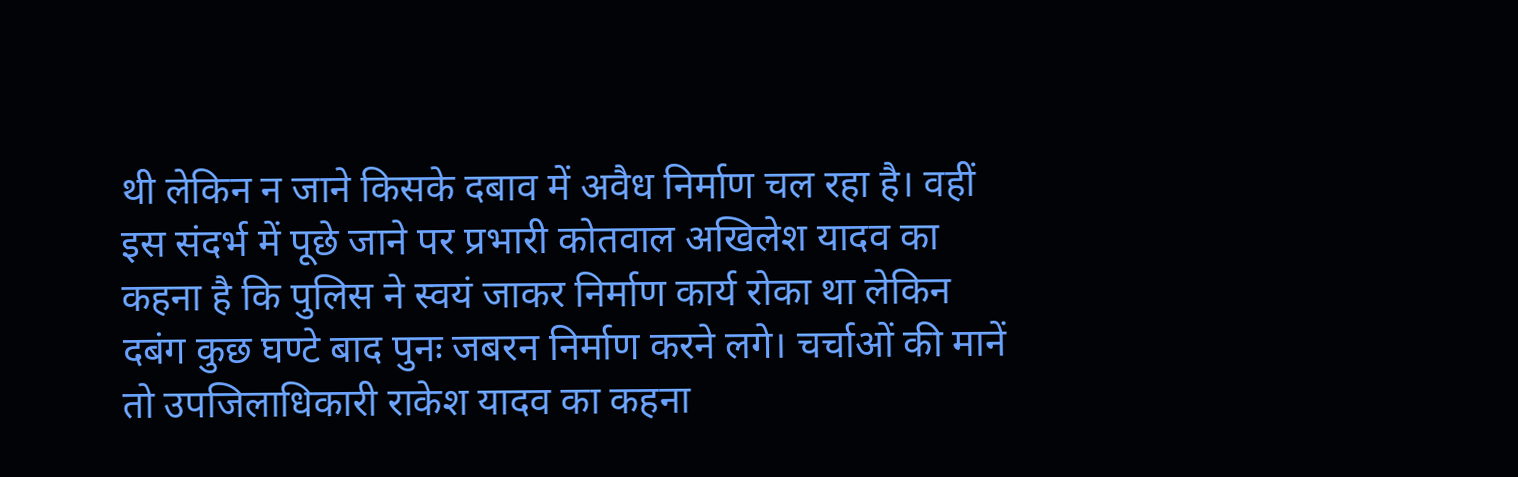थी लेकिन न जाने किसके दबाव में अवैध निर्माण चल रहा है। वहीं इस संदर्भ में पूछे जाने पर प्रभारी कोतवाल अखिलेश यादव का कहना है कि पुलिस ने स्वयं जाकर निर्माण कार्य रोका था लेकिन दबंग कुछ घण्टे बाद पुनः जबरन निर्माण करने लगे। चर्चाओं की मानें तो उपजिलाधिकारी राकेश यादव का कहना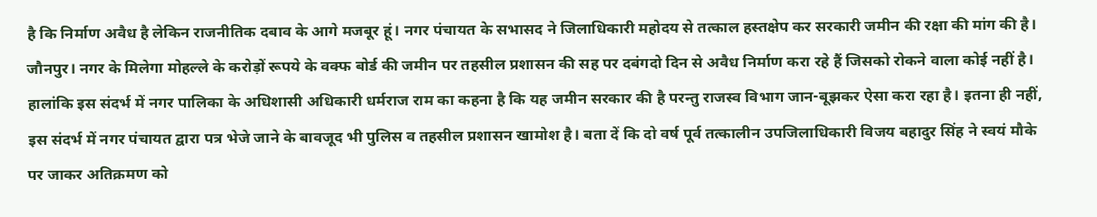है कि निर्माण अवैध है लेकिन राजनीतिक दबाव के आगे मजबूर हूं। नगर पंचायत के सभासद ने जिलाधिकारी महोदय से तत्काल हस्तक्षेप कर सरकारी जमीन की रक्षा की मांग की है।
जौनपुर। नगर के मिलेगा मोहल्ले के करोड़ों रूपये के वक्फ बोर्ड की जमीन पर तहसील प्रशासन की सह पर दबंगदो दिन से अवैध निर्माण करा रहे हैं जिसको रोकने वाला कोई नहीं है। हालांकि इस संदर्भ में नगर पालिका के अधिशासी अधिकारी धर्मराज राम का कहना है कि यह जमीन सरकार की है परन्तु राजस्व विभाग जान-बूझकर ऐसा करा रहा है। इतना ही नहीं, इस संदर्भ में नगर पंचायत द्वारा पत्र भेजे जाने के बावजूद भी पुलिस व तहसील प्रशासन खामोश है। बता दें कि दो वर्ष पूर्व तत्कालीन उपजिलाधिकारी विजय बहादुर सिंह ने स्वयं मौके पर जाकर अतिक्रमण को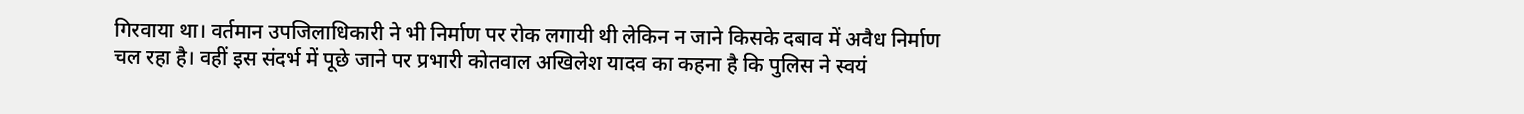गिरवाया था। वर्तमान उपजिलाधिकारी ने भी निर्माण पर रोक लगायी थी लेकिन न जाने किसके दबाव में अवैध निर्माण चल रहा है। वहीं इस संदर्भ में पूछे जाने पर प्रभारी कोतवाल अखिलेश यादव का कहना है कि पुलिस ने स्वयं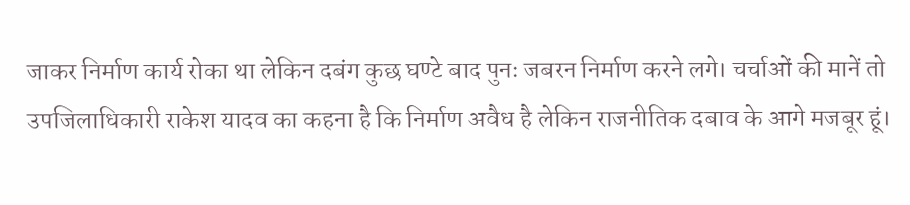जाकर निर्माण कार्य रोका था लेकिन दबंग कुछ घण्टे बाद पुनः जबरन निर्माण करने लगे। चर्चाओं की मानें तो उपजिलाधिकारी राकेश यादव का कहना है कि निर्माण अवैध है लेकिन राजनीतिक दबाव के आगे मजबूर हूं।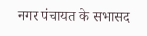नगर पंचायत के सभासद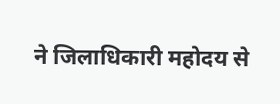ने जिलाधिकारी महोदय से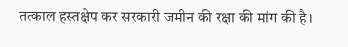तत्काल हस्तक्षेप कर सरकारी जमीन की रक्षा की मांग की है।